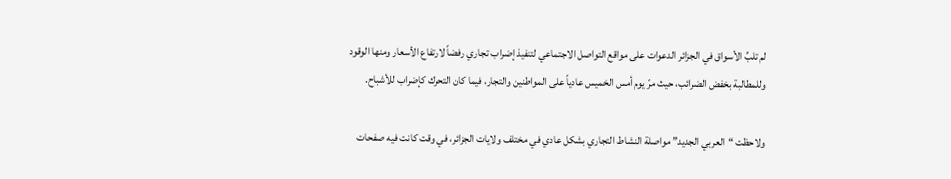لم تلبِّ الأسواق في الجزائر الدعوات على مواقع التواصل الاجتماعي لتنفيذ إضراب تجاري رفضاً لارتفاع الأسعار ومنها الوقود وللمطالبة بخفض الضرائب، حيث مرّ يوم أمس الخميس عادياً على المواطنين والتجار، فيما كان التحرك كإضراب للأشباح.

ولاحظت “العربي الجديد” مواصلة النشاط التجاري بشكل عادي في مختلف ولايات الجزائر، في وقت كانت فيه صفحات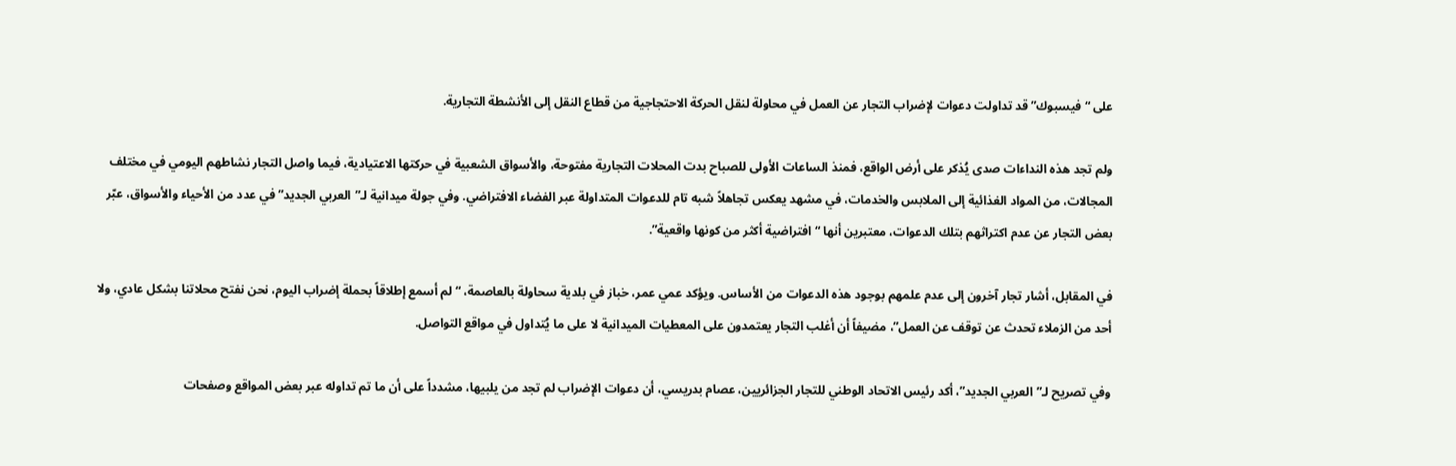على “فيسبوك” قد تداولت دعوات لإضراب التجار عن العمل في محاولة لنقل الحركة الاحتجاجية من قطاع النقل إلى الأنشطة التجارية.

ولم تجد هذه النداءات صدى يُذكر على أرض الواقع، فمنذ الساعات الأولى للصباح بدت المحلات التجارية مفتوحة، والأسواق الشعبية في حركتها الاعتيادية، فيما واصل التجار نشاطهم اليومي في مختلف المجالات، من المواد الغذائية إلى الملابس والخدمات، في مشهد يعكس تجاهلاً شبه تام للدعوات المتداولة عبر الفضاء الافتراضي. وفي جولة ميدانية لـ”العربي الجديد” في عدد من الأحياء والأسواق، عبّر بعض التجار عن عدم اكتراثهم بتلك الدعوات، معتبرين أنها “افتراضية أكثر من كونها واقعية”.

في المقابل، أشار تجار آخرون إلى عدم علمهم بوجود هذه الدعوات من الأساس. ويؤكد عمي عمر، خباز في بلدية سحاولة بالعاصمة، “لم أسمع إطلاقاً بحملة إضراب اليوم، نحن نفتح محلاتنا بشكل عادي، ولا أحد من الزملاء تحدث عن توقف عن العمل”، مضيفاً أن أغلب التجار يعتمدون على المعطيات الميدانية لا على ما يُتداول في مواقع التواصل.

وفي تصريح لـ”العربي الجديد”، أكد رئيس الاتحاد الوطني للتجار الجزائريين، عصام بدريسي، أن دعوات الإضراب لم تجد من يلبيها، مشدداً على أن ما تم تداوله عبر بعض المواقع وصفحات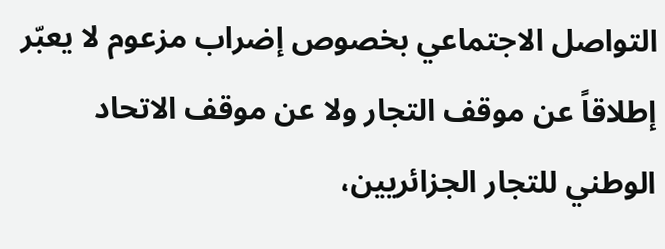التواصل الاجتماعي بخصوص إضراب مزعوم لا يعبّر إطلاقاً عن موقف التجار ولا عن موقف الاتحاد الوطني للتجار الجزائريين،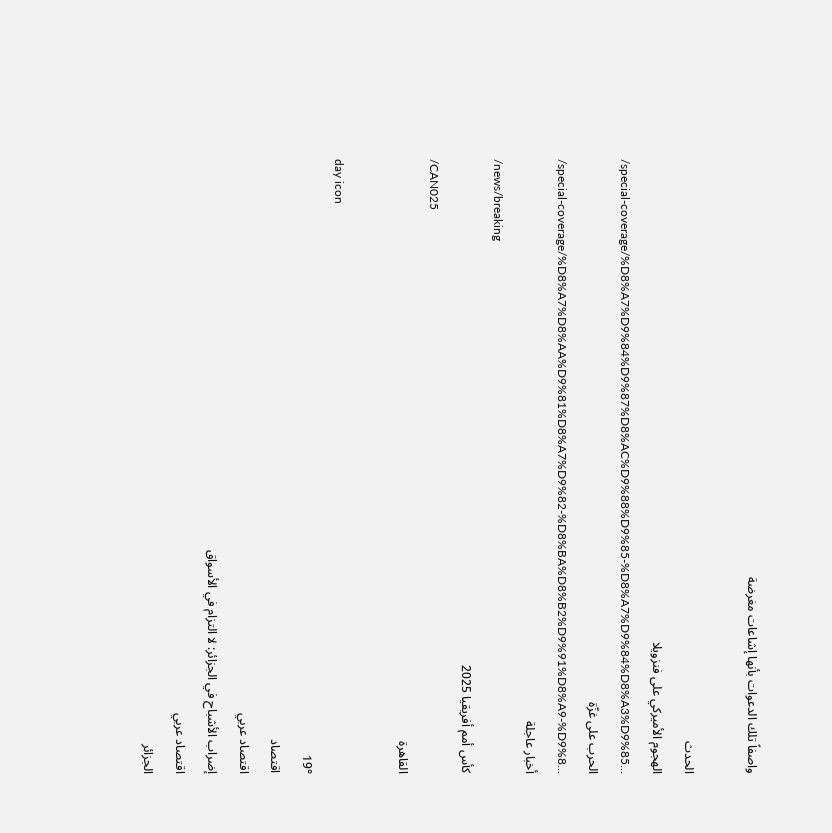واصفاً تلك الدعوات بأنها إشاعات مغرضة

الحدث
الهجوم الأميركي على فنزويلا
/special-coverage/%D8%A7%D9%84%D9%87%D8%AC%D9%88%D9%85-%D8%A7%D9%84%D8%A3%D9%85…
الحرب على غزّة
/special-coverage/%D8%A7%D8%AA%D9%81%D8%A7%D9%82-%D8%BA%D8%B2%D9%91%D8%A9-%D9%8…
أخبار عاجلة
/news/breaking
كأس أمم أفريقيا 2025
/CAN025
القاهرة

day icon
19°
اقتصاد
اقتصاد عربي
إضراب الأشباح في الجزائر: لا التزام في الأسواق
اقتصاد عربي
الجزائر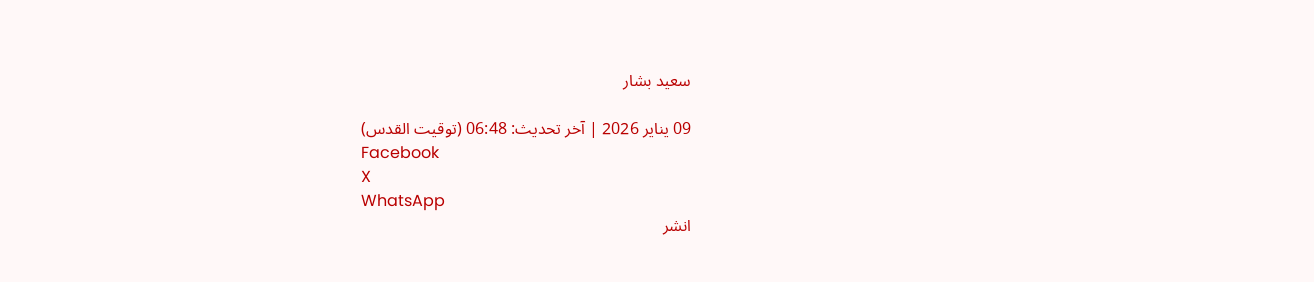سعيد بشار

09 يناير 2026 | آخر تحديث: 06:48 (توقيت القدس)
Facebook
X
WhatsApp
انشر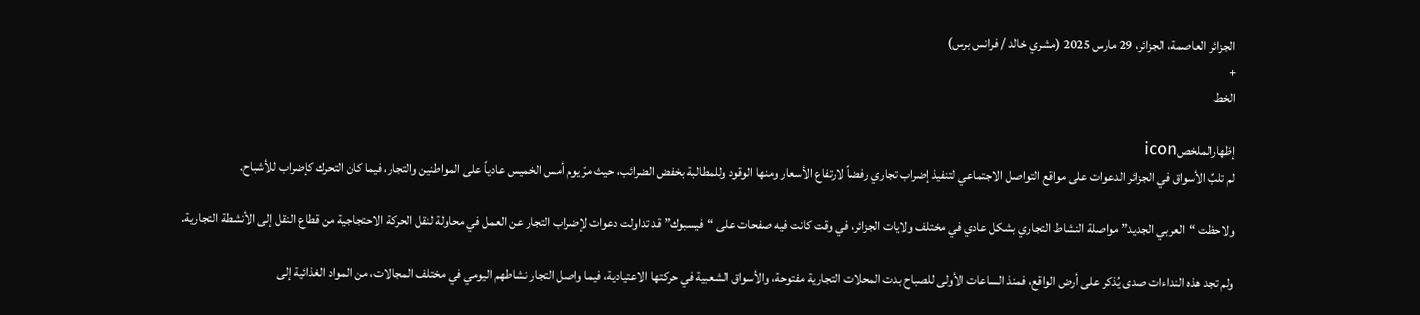الجزائر العاصمة، الجزائر، 29 مارس 2025 (مشري خالد / فرانس برس)
+
الخط

إظهارالملخصicon
لم تلبِّ الأسواق في الجزائر الدعوات على مواقع التواصل الاجتماعي لتنفيذ إضراب تجاري رفضاً لارتفاع الأسعار ومنها الوقود وللمطالبة بخفض الضرائب، حيث مرّ يوم أمس الخميس عادياً على المواطنين والتجار، فيما كان التحرك كإضراب للأشباح.

ولاحظت “العربي الجديد” مواصلة النشاط التجاري بشكل عادي في مختلف ولايات الجزائر، في وقت كانت فيه صفحات على “فيسبوك” قد تداولت دعوات لإضراب التجار عن العمل في محاولة لنقل الحركة الاحتجاجية من قطاع النقل إلى الأنشطة التجارية.

ولم تجد هذه النداءات صدى يُذكر على أرض الواقع، فمنذ الساعات الأولى للصباح بدت المحلات التجارية مفتوحة، والأسواق الشعبية في حركتها الاعتيادية، فيما واصل التجار نشاطهم اليومي في مختلف المجالات، من المواد الغذائية إلى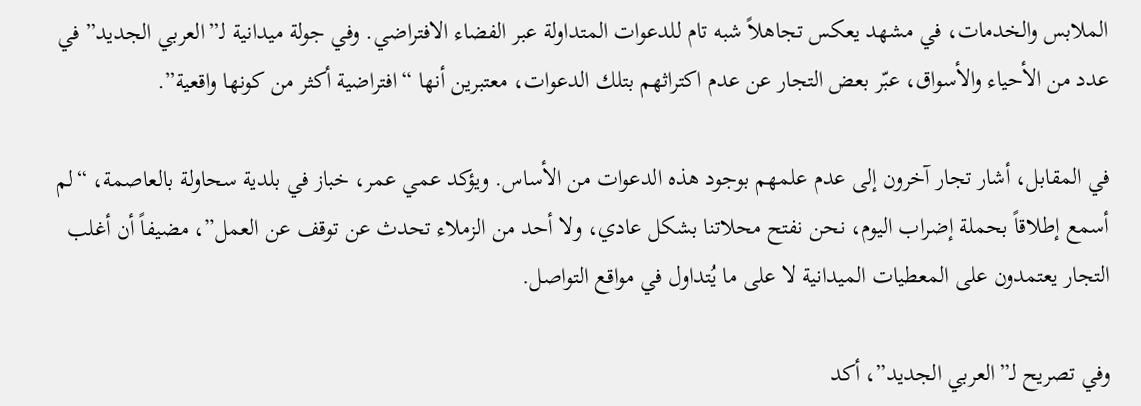الملابس والخدمات، في مشهد يعكس تجاهلاً شبه تام للدعوات المتداولة عبر الفضاء الافتراضي. وفي جولة ميدانية لـ”العربي الجديد” في عدد من الأحياء والأسواق، عبّر بعض التجار عن عدم اكتراثهم بتلك الدعوات، معتبرين أنها “افتراضية أكثر من كونها واقعية”.

في المقابل، أشار تجار آخرون إلى عدم علمهم بوجود هذه الدعوات من الأساس. ويؤكد عمي عمر، خباز في بلدية سحاولة بالعاصمة، “لم أسمع إطلاقاً بحملة إضراب اليوم، نحن نفتح محلاتنا بشكل عادي، ولا أحد من الزملاء تحدث عن توقف عن العمل”، مضيفاً أن أغلب التجار يعتمدون على المعطيات الميدانية لا على ما يُتداول في مواقع التواصل.

وفي تصريح لـ”العربي الجديد”، أكد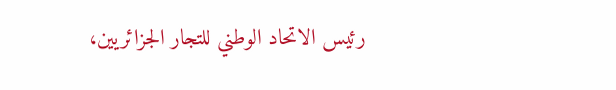رئيس الاتحاد الوطني للتجار الجزائريين،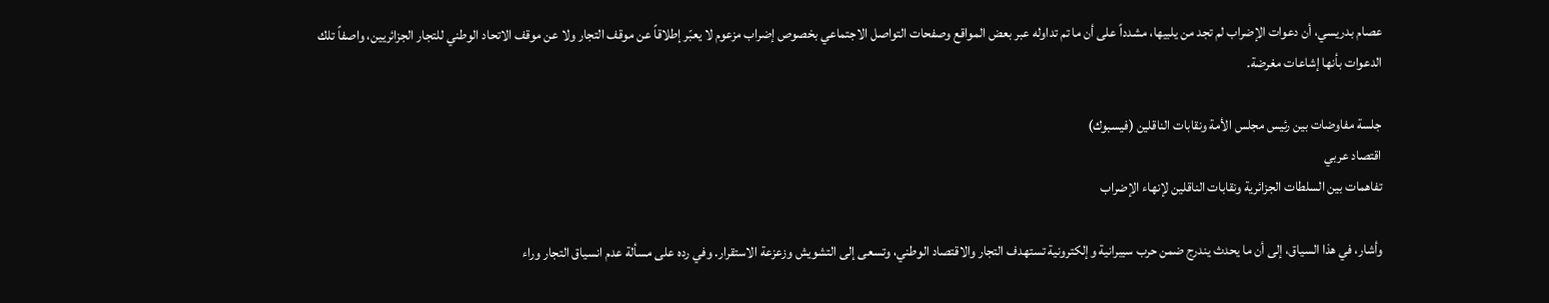عصام بدريسي، أن دعوات الإضراب لم تجد من يلبيها، مشدداً على أن ما تم تداوله عبر بعض المواقع وصفحات التواصل الاجتماعي بخصوص إضراب مزعوم لا يعبّر إطلاقاً عن موقف التجار ولا عن موقف الاتحاد الوطني للتجار الجزائريين، واصفاً تلك الدعوات بأنها إشاعات مغرضة.

جلسة مفاوضات بين رئيس مجلس الأمة ونقابات الناقلين (فيسبوك)
اقتصاد عربي
تفاهمات بين السلطات الجزائرية ونقابات الناقلين لإنهاء الإضراب

وأشار، في هذا السياق، إلى أن ما يحدث يندرج ضمن حرب سيبرانية وإلكترونية تستهدف التجار والاقتصاد الوطني، وتسعى إلى التشويش وزعزعة الاستقرار. وفي رده على مسألة عدم انسياق التجار وراء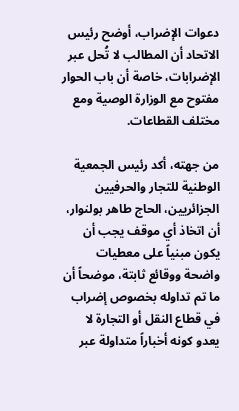دعوات الإضراب، أوضح رئيس الاتحاد أن المطالب لا تُحل عبر الإضرابات، خاصة أن باب الحوار مفتوح مع الوزارة الوصية ومع مختلف القطاعات.

من جهته، أكد رئيس الجمعية الوطنية للتجار والحرفيين الجزائريين، الحاج طاهر بولنوار، أن اتخاذ أي موقف يجب أن يكون مبنياً على معطيات واضحة ووقائع ثابتة، موضحاً أن ما تم تداوله بخصوص إضراب في قطاع النقل أو التجارة لا يعدو كونه أخباراً متداولة عبر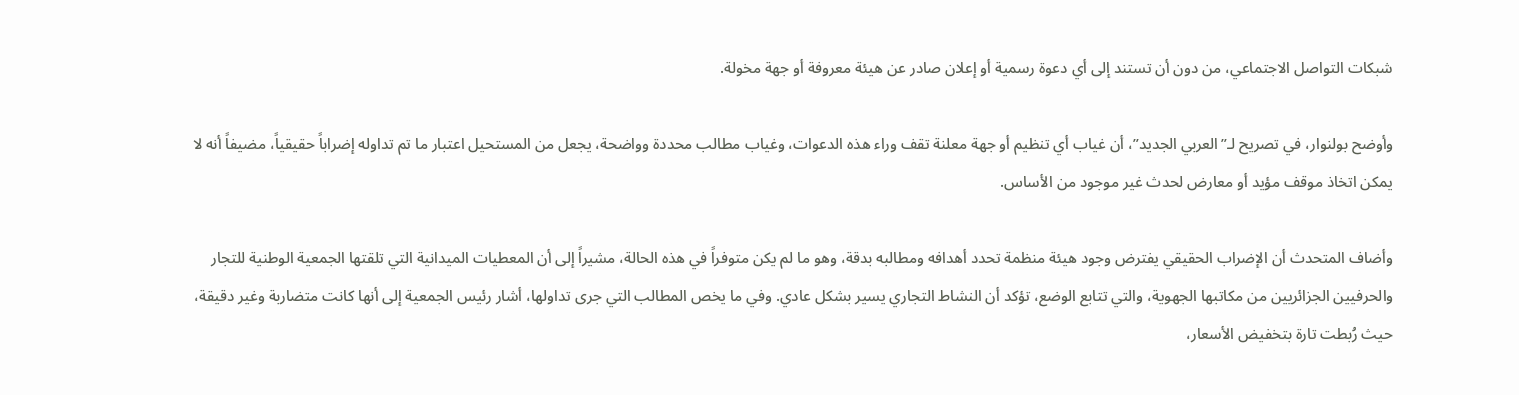شبكات التواصل الاجتماعي، من دون أن تستند إلى أي دعوة رسمية أو إعلان صادر عن هيئة معروفة أو جهة مخولة.

وأوضح بولنوار، في تصريح لـ”العربي الجديد”، أن غياب أي تنظيم أو جهة معلنة تقف وراء هذه الدعوات، وغياب مطالب محددة وواضحة، يجعل من المستحيل اعتبار ما تم تداوله إضراباً حقيقياً، مضيفاً أنه لا يمكن اتخاذ موقف مؤيد أو معارض لحدث غير موجود من الأساس.

وأضاف المتحدث أن الإضراب الحقيقي يفترض وجود هيئة منظمة تحدد أهدافه ومطالبه بدقة، وهو ما لم يكن متوفراً في هذه الحالة، مشيراً إلى أن المعطيات الميدانية التي تلقتها الجمعية الوطنية للتجار والحرفيين الجزائريين من مكاتبها الجهوية، والتي تتابع الوضع، تؤكد أن النشاط التجاري يسير بشكل عادي. وفي ما يخص المطالب التي جرى تداولها، أشار رئيس الجمعية إلى أنها كانت متضاربة وغير دقيقة، حيث رُبطت تارة بتخفيض الأسعار،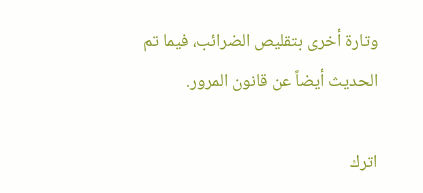وتارة أخرى بتقليص الضرائب، فيما تم الحديث أيضاً عن قانون المرور.

اترك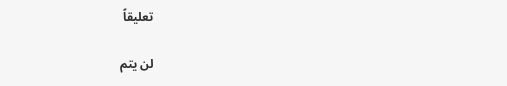تعليقاً

لن يتم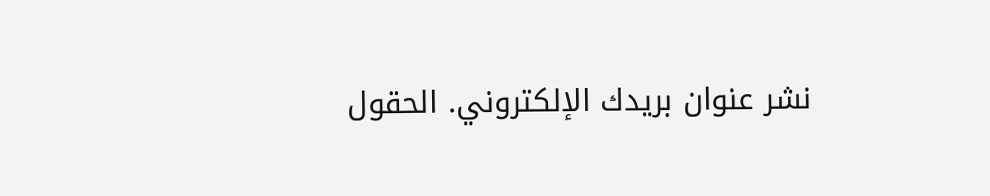نشر عنوان بريدك الإلكتروني. الحقول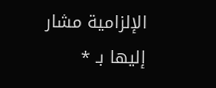الإلزامية مشار إليها بـ *